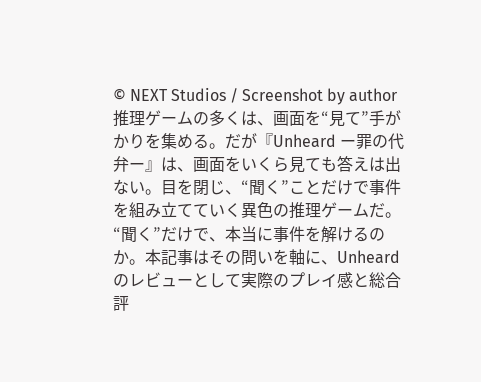© NEXT Studios / Screenshot by author 推理ゲームの多くは、画面を“見て”手がかりを集める。だが『Unheard ー罪の代弁ー』は、画面をいくら見ても答えは出ない。目を閉じ、“聞く”ことだけで事件を組み立てていく異色の推理ゲームだ。 “聞く”だけで、本当に事件を解けるのか。本記事はその問いを軸に、Unheardのレビューとして実際のプレイ感と総合評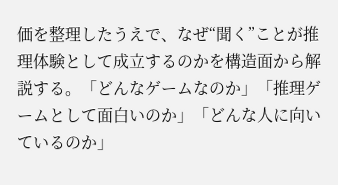価を整理したうえで、なぜ“聞く”ことが推理体験として成立するのかを構造面から解説する。「どんなゲームなのか」「推理ゲームとして面白いのか」「どんな人に向いているのか」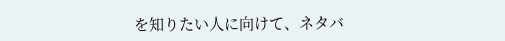を知りたい人に向けて、ネタバ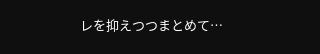レを抑えつつまとめて…